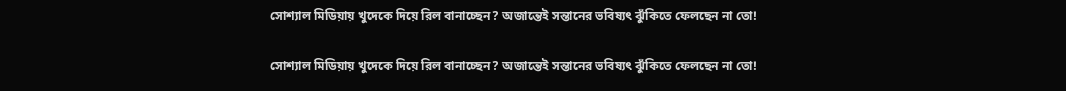সোশ্যাল মিডিয়ায় খুদেকে দিয়ে রিল বানাচ্ছেন? অজান্তেই সন্তানের ভবিষ্যৎ ঝুঁকিতে ফেলছেন না তো!

সোশ্যাল মিডিয়ায় খুদেকে দিয়ে রিল বানাচ্ছেন? অজান্তেই সন্তানের ভবিষ্যৎ ঝুঁকিতে ফেলছেন না তো!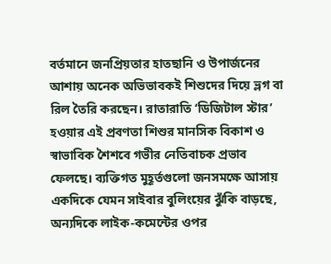বর্তমানে জনপ্রিয়তার হাতছানি ও উপার্জনের আশায় অনেক অভিভাবকই শিশুদের দিয়ে ভ্লগ বা রিল তৈরি করছেন। রাতারাতি ‘ডিজিটাল স্টার’ হওয়ার এই প্রবণতা শিশুর মানসিক বিকাশ ও স্বাভাবিক শৈশবে গভীর নেতিবাচক প্রভাব ফেলছে। ব্যক্তিগত মুহূর্তগুলো জনসমক্ষে আসায় একদিকে যেমন সাইবার বুলিংয়ের ঝুঁকি বাড়ছে, অন্যদিকে লাইক-কমেন্টের ওপর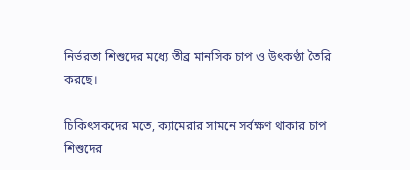নির্ভরতা শিশুদের মধ্যে তীব্র মানসিক চাপ ও উৎকণ্ঠা তৈরি করছে।

চিকিৎসকদের মতে, ক্যামেরার সামনে সর্বক্ষণ থাকার চাপ শিশুদের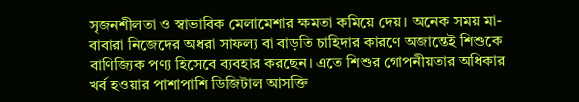সৃজনশীলতা ও স্বাভাবিক মেলামেশার ক্ষমতা কমিয়ে দেয়। অনেক সময় মা-বাবারা নিজেদের অধরা সাফল্য বা বাড়তি চাহিদার কারণে অজান্তেই শিশুকে বাণিজ্যিক পণ্য হিসেবে ব্যবহার করছেন। এতে শিশুর গোপনীয়তার অধিকার খর্ব হওয়ার পাশাপাশি ডিজিটাল আসক্তি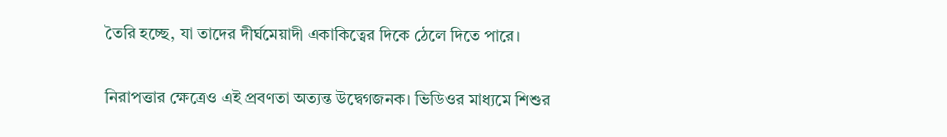তৈরি হচ্ছে, যা তাদের দীর্ঘমেয়াদী একাকিত্বের দিকে ঠেলে দিতে পারে।

নিরাপত্তার ক্ষেত্রেও এই প্রবণতা অত্যন্ত উদ্বেগজনক। ভিডিওর মাধ্যমে শিশুর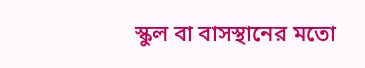স্কুল বা বাসস্থানের মতো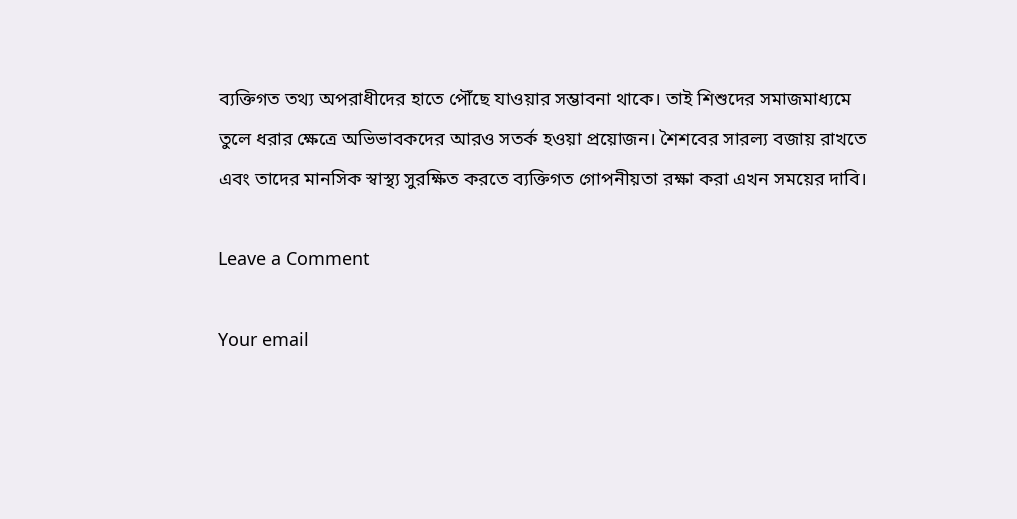ব্যক্তিগত তথ্য অপরাধীদের হাতে পৌঁছে যাওয়ার সম্ভাবনা থাকে। তাই শিশুদের সমাজমাধ্যমে তুলে ধরার ক্ষেত্রে অভিভাবকদের আরও সতর্ক হওয়া প্রয়োজন। শৈশবের সারল্য বজায় রাখতে এবং তাদের মানসিক স্বাস্থ্য সুরক্ষিত করতে ব্যক্তিগত গোপনীয়তা রক্ষা করা এখন সময়ের দাবি।

Leave a Comment

Your email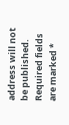address will not be published. Required fields are marked *